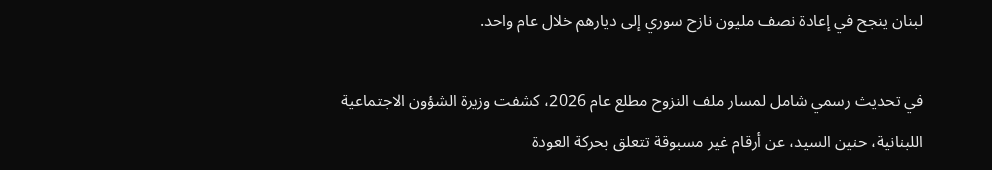لبنان ينجح في إعادة نصف مليون نازح سوري إلى ديارهم خلال عام واحد.

في تحديث رسمي شامل لمسار ملف النزوح مطلع عام 2026، كشفت وزيرة الشؤون الاجتماعية اللبنانية، حنين السيد، عن أرقام غير مسبوقة تتعلق بحركة العودة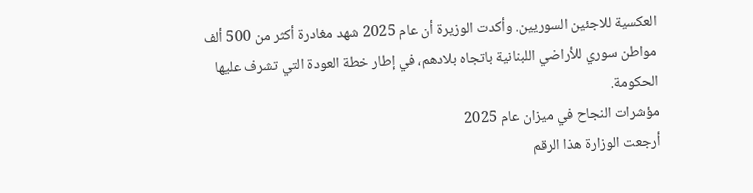العكسية للاجئين السوريين. وأكدت الوزيرة أن عام 2025 شهد مغادرة أكثر من 500 ألف مواطن سوري للأراضي اللبنانية باتجاه بلادهم، في إطار خطة العودة التي تشرف عليها الحكومة.
مؤشرات النجاح في ميزان عام 2025
أرجعت الوزارة هذا الرقم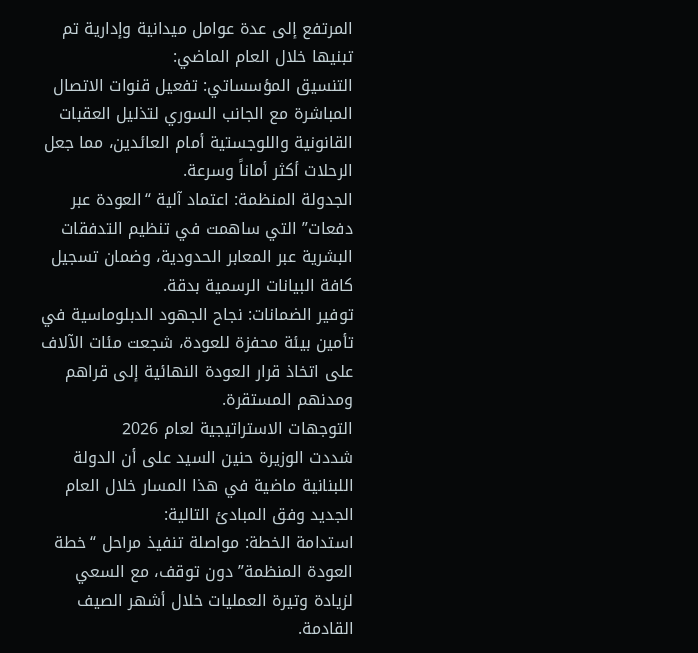المرتفع إلى عدة عوامل ميدانية وإدارية تم تبنيها خلال العام الماضي:
التنسيق المؤسساتي: تفعيل قنوات الاتصال المباشرة مع الجانب السوري لتذليل العقبات القانونية واللوجستية أمام العائدين، مما جعل الرحلات أكثر أماناً وسرعة.
الجدولة المنظمة: اعتماد آلية “العودة عبر دفعات” التي ساهمت في تنظيم التدفقات البشرية عبر المعابر الحدودية، وضمان تسجيل كافة البيانات الرسمية بدقة.
توفير الضمانات: نجاح الجهود الدبلوماسية في تأمين بيئة محفزة للعودة، شجعت مئات الآلاف على اتخاذ قرار العودة النهائية إلى قراهم ومدنهم المستقرة.
التوجهات الاستراتيجية لعام 2026
شددت الوزيرة حنين السيد على أن الدولة اللبنانية ماضية في هذا المسار خلال العام الجديد وفق المبادئ التالية:
استدامة الخطة: مواصلة تنفيذ مراحل “خطة العودة المنظمة” دون توقف، مع السعي لزيادة وتيرة العمليات خلال أشهر الصيف القادمة.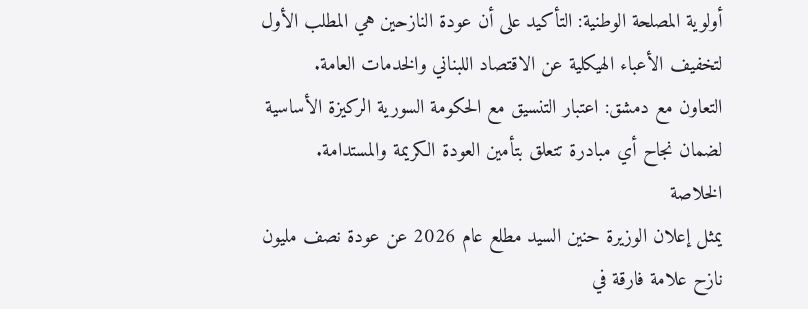أولوية المصلحة الوطنية: التأكيد على أن عودة النازحين هي المطلب الأول لتخفيف الأعباء الهيكلية عن الاقتصاد اللبناني والخدمات العامة.
التعاون مع دمشق: اعتبار التنسيق مع الحكومة السورية الركيزة الأساسية لضمان نجاح أي مبادرة تتعلق بتأمين العودة الكريمة والمستدامة.
الخلاصة
يمثل إعلان الوزيرة حنين السيد مطلع عام 2026 عن عودة نصف مليون نازح علامة فارقة في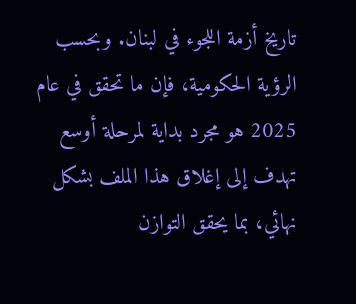تاريخ أزمة اللجوء في لبنان. وبحسب الرؤية الحكومية، فإن ما تحقق في عام 2025 هو مجرد بداية لمرحلة أوسع تهدف إلى إغلاق هذا الملف بشكل نهائي، بما يحقق التوازن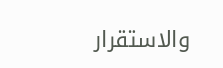والاستقرار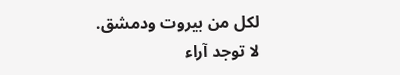لكل من بيروت ودمشق.
لا توجد آراء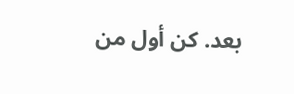بعد. كن أول من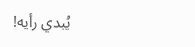يُبدي رأيه!